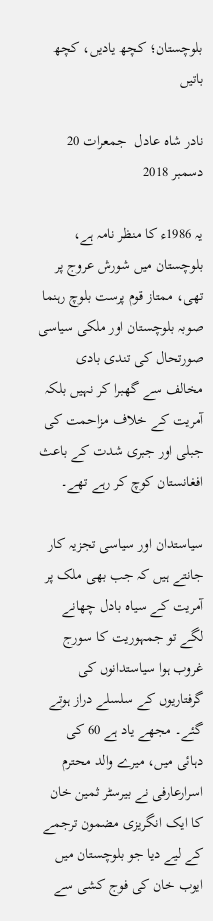بلوچستان؛ کچھ یادیں، کچھ باتیں

نادر شاہ عادل  جمعرات 20 دسمبر 2018

یہ 1986ء کا منظر نامہ ہے، بلوچستان میں شورش عروج پر تھی، ممتاز قوم پرست بلوچ رہنما صوبہ بلوچستان اور ملکی سیاسی صورتحال کی تندی بادی مخالف سے گھبرا کر نہیں بلکہ آمریت کے خلاف مزاحمت کی جبلی اور جبری شدت کے باعث افغانستان کوچ کر رہے تھے۔

سیاستدان اور سیاسی تجزیہ کار جانتے ہیں کہ جب بھی ملک پر آمریت کے سیاہ بادل چھانے لگے تو جمہوریت کا سورج غروب ہوا سیاستدانوں کی گرفتاریوں کے سلسلے دراز ہوتے گئے۔ مجھے یاد ہے 60 کی دہائی میں، میرے والد محترم اسرارعارفی نے بیرسٹر ثمین خان کا ایک انگریزی مضمون ترجمے کے لیے دیا جو بلوچستان میں ایوب خان کی فوج کشی سے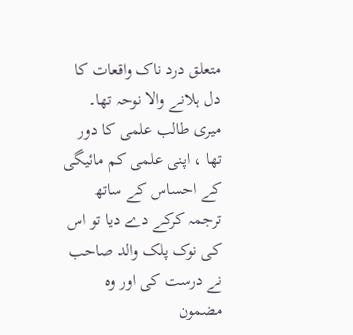متعلق درد ناک واقعات کا دل ہلانے والا نوحہ تھا۔ میری طالب علمی کا دور تھا ، اپنی علمی کم مائیگی کے احساس کے ساتھ  ترجمہ کرکے دے دیا تو اس کی نوک پلک والد صاحب نے درست کی اور وہ مضمون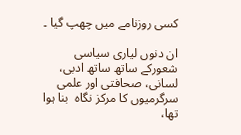کسی روزنامے میں چھپ گیا ۔

ان دنوں لیاری سیاسی شعورکے ساتھ ساتھ ادبی، لسانی، صحافتی اور علمی سرگرمیوں کا مرکز نگاہ  بنا ہوا تھا،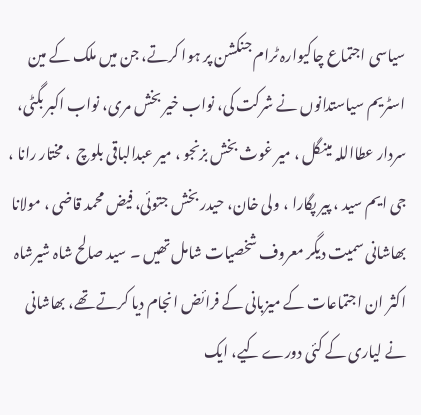سیاسی اجتماع چاکیوارہ ٹرام جنکشن پر ہوا کرتے، جن میں ملک کے مین اسٹریم سیاستدانوں نے شرکت کی، نواب خیر بخش مری، نواب اکبر بگٹی، سردار عطااللہ مینگل ، میر غوث بخش بزنجو ، میر عبدالباقی بلوچ  ، مختار رانا ، جی ایم سید ، پیر پگارا ، ولی خان، حیدر بخش جتوئی، فیض محمد قاضی ، مولانا بھاشانی سمیت دیگر معروف شخصیات شامل تھیں ۔ سید صالح شاہ شیرشاہ اکثر ان اجتماعات کے میزبانی کے فرائض انجام دیا کرتے تھے، بھاشانی نے لیاری کے کئی دورے کیے، ایک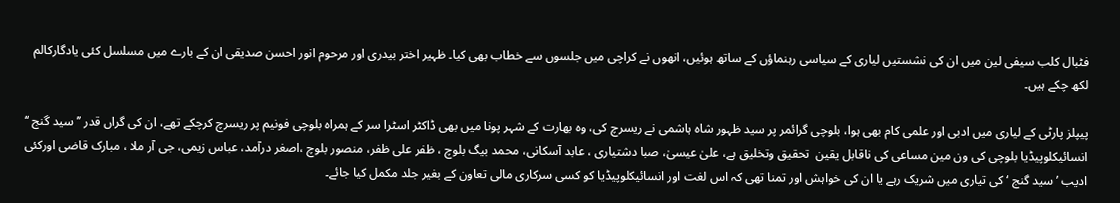فٹبال کلب سیفی لین میں ان کی نشستیں لیاری کے سیاسی رہنماؤں کے ساتھ ہوئیں، انھوں نے کراچی میں جلسوں سے خطاب بھی کیا۔ ظہیر اختر بیدری اور مرحوم انور احسن صدیقی ان کے بارے میں مسلسل کئی یادگارکالم لکھ چکے ہیں۔

پیپلز پارٹی کے لیاری میں ادبی اور علمی کام بھی ہوا، بلوچی گرائمر پر سید ظہور شاہ ہاشمی نے ریسرچ کی، وہ بھارت کے شہر پونا میں بھی ڈاکٹر اسٹرا سر کے ہمراہ بلوچی فونیم پر ریسرچ کرچکے تھے، ان کی گراں قدر ’’ سید گنج ‘‘ انسائیکلوپیڈیا بلوچی کی ون مین مساعی کی ناقابل یقین  تحقیق وتخلیق ہے، علیٰ عیسیٰ، صبا دشتیاری ، عابد آسکانی، محمد بیگ بلوچ ، ظفر علی ظفر، منصور بلوچ ،اصغر درآمد، عباس زیمی، جی آر ملا ، مبارک قاضی اورکئی ادیب ’سید گنج ‘کی تیاری میں شریک رہے یا ان کی خواہش اور تمنا تھی کہ اس لغت اور انسائیکلوپیڈیا کو کسی سرکاری مالی تعاون کے بغیر جلد مکمل کیا جائے۔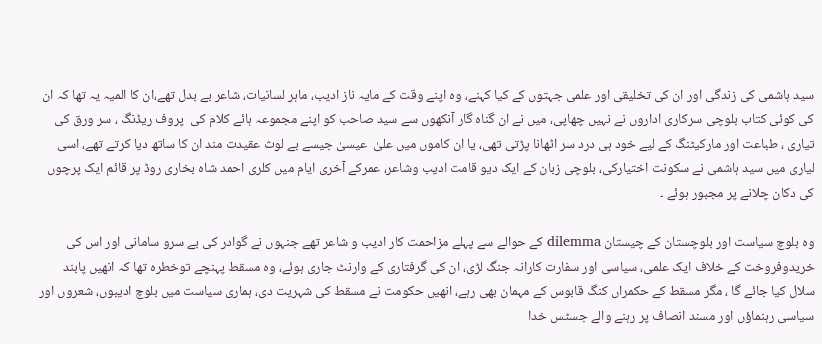سید ہاشمی کی زندگی اور ان کی تخلیقی اور علمی جہتوں کے کیا کہنے، وہ اپنے وقت کے مایہ ناز ادیب، ماہر لسانیات، شاعر بے بدل تھے،ان کا المیہ یہ تھا کہ ان کی کوئی کتاب بلوچی سرکاری اداروں نے نہیں چھاپی، میں نے ان گناہ گار آنکھوں سے سید صاحب کو اپنے مجموعہ ہائے کلام کی  پروف ریڈنگ ، سر ورق کی تیاری ، طباعت اور مارکیٹنگ کے لیے خود ہی درد سر اٹھانا پڑتی تھی، یا ان کاموں میں علیٰ  عیسیٰ جیسے بے لوث عقیدت مند ان کا ساتھ دیا کرتے تھے، اسی لیاری میں سید ہاشمی نے سکونت اختیارکی، بلوچی زبان کے ایک دیو قامت ادیب وشاعر، عمرکے آخری ایام میں کلری احمد شاہ بخاری روڈ پر قائم ایک پرچوں کی دکان چلانے پر مجبور ہوئے ۔

وہ بلوچ سیاست اور بلوچستان کے چیستان dilemma کے حوالے سے پہلے مزاحمت کار ادیب و شاعر تھے جنہوں نے گوادر کی بے سرو سامانی اور اس کی خریدوفروخت کے خلاف ایک علمی، سیاسی اور سفارت کارانہ جنگ لڑی، ان کی گرفتاری کے وارنٹ جاری ہوئے، وہ مسقط پہنچے توخطرہ تھا کہ انھیں پابند سلال کیا جائے گا ، مگر مسقط کے حکمراں کنگ قابوس کے مہمان بھی رہے، انھیں حکومت نے مسقط کی شہریت دی، ہماری سیاست میں بلوچ ادیبوں، شعروں اور سیاسی رہنماؤں اور مسند انصاف پر رہنے والے جسٹس خدا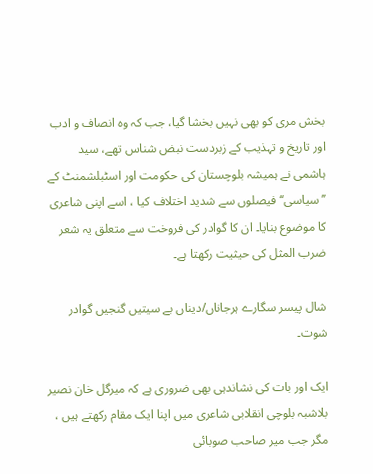بخش مری کو بھی نہیں بخشا گیا، جب کہ وہ انصاف و ادب اور تاریخ و تہذیب کے زبردست نبض شناس تھے، سید ہاشمی نے ہمیشہ بلوچستان کی حکومت اور اسٹبلشمنٹ کے ’’سیاسی‘‘ فیصلوں سے شدید اختلاف کیا ، اسے اپنی شاعری کا موضوع بنایا۔ ان کا گوادر کی فروخت سے متعلق یہ شعر ضرب المثل کی حیثیت رکھتا ہے۔

شال پیسر سگارے ہرجاناں/دیناں بے سیتیں گنجیں گوادر شوت۔

ایک اور بات کی نشاندہی بھی ضروری ہے کہ میرگل خان نصیر بلاشبہ بلوچی انقلابی شاعری میں اپنا ایک مقام رکھتے ہیں ، مگر جب میر صاحب صوبائی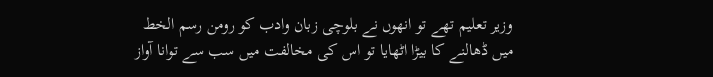وزیر تعلیم تھے تو انھوں نے بلوچی زبان وادب کو رومن رسم الخط میں ڈھالنے کا بیڑا اٹھایا تو اس کی مخالفت میں سب سے توانا آواز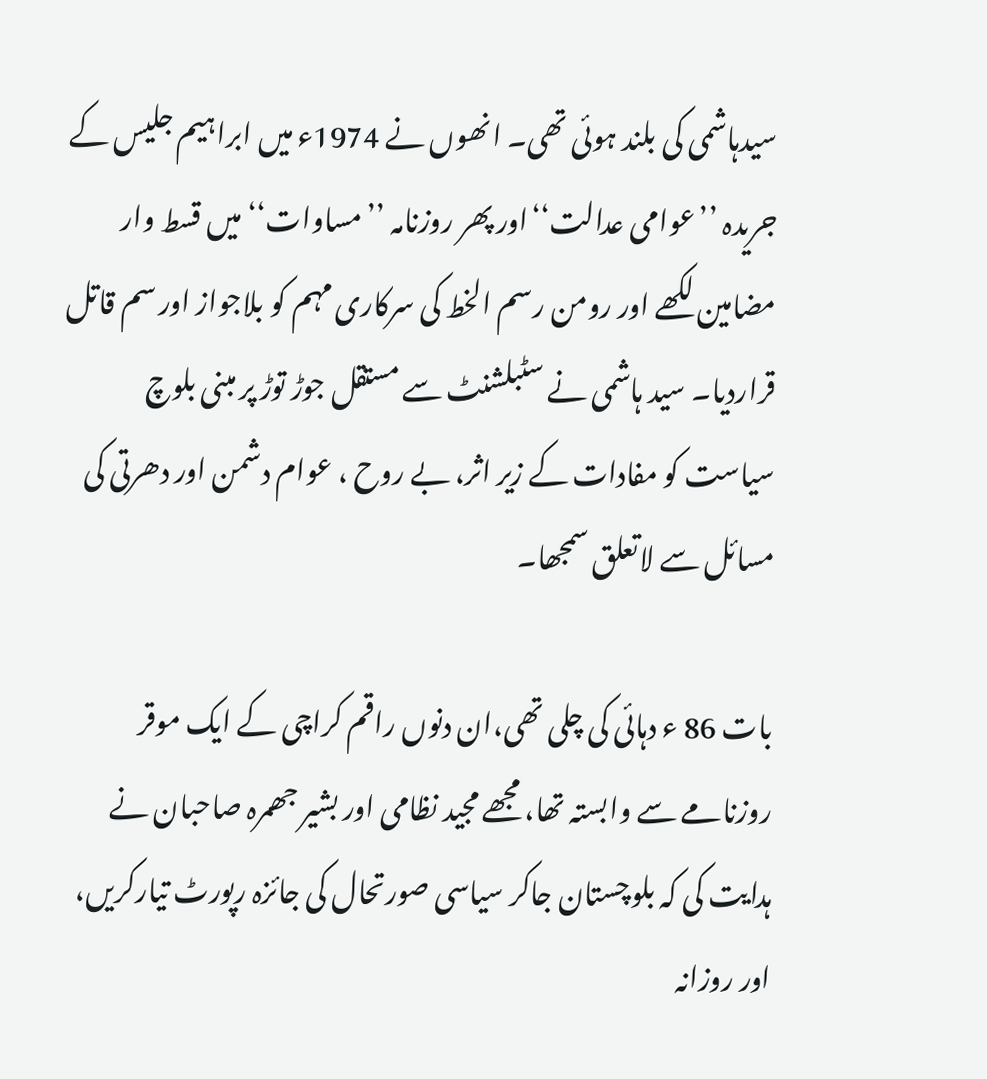سیدہاشمی کی بلند ہوئی تھی۔ انھوں نے 1974ء میں ابراہیم جلیس کے جریدہ ’’عوامی عدالت‘‘اور پھر روزنامہ ’’مساوات‘‘ میں قسط وار مضامین لکھے اور رومن رسم الخط کی سرکاری مہم کو بلاجواز اور سم قاتل قراردیا۔ سید ہاشمی نے سٹبلشنٹ سے مستقل جوڑ توڑ پر مبنی بلوچ سیاست کو مفادات کے زیر اثر، بے روح ، عوام دشمن اور دھرتی کی مسائل سے لاتعلق سمجھا۔

بات 86 ء دہائی کی چلی تھی،ان دنوں راقم کراچی کے ایک موقر روزنامے سے وابستہ تھا، مجھے مجید نظامی اور بشیر جھمرہ صاحبان نے ہدایت کی کہ بلوچستان جاکر سیاسی صورتحال کی جائزہ رپورٹ تیارکریں، اور روزانہ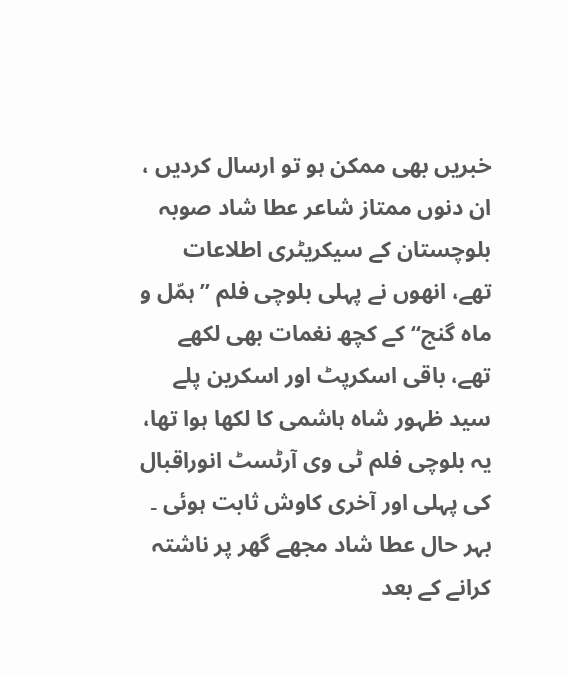خبریں بھی ممکن ہو تو ارسال کردیں ، ان دنوں ممتاز شاعر عطا شاد صوبہ بلوچستان کے سیکریٹری اطلاعات تھے، انھوں نے پہلی بلوچی فلم ’’ہمّل و ماہ گنج‘‘کے کچھ نغمات بھی لکھے تھے، باقی اسکرپٹ اور اسکرین پلے سید ظہور شاہ ہاشمی کا لکھا ہوا تھا، یہ بلوچی فلم ٹی وی آرٹسٹ انوراقبال کی پہلی اور آخری کاوش ثابت ہوئی ۔ بہر حال عطا شاد مجھے گھر پر ناشتہ کرانے کے بعد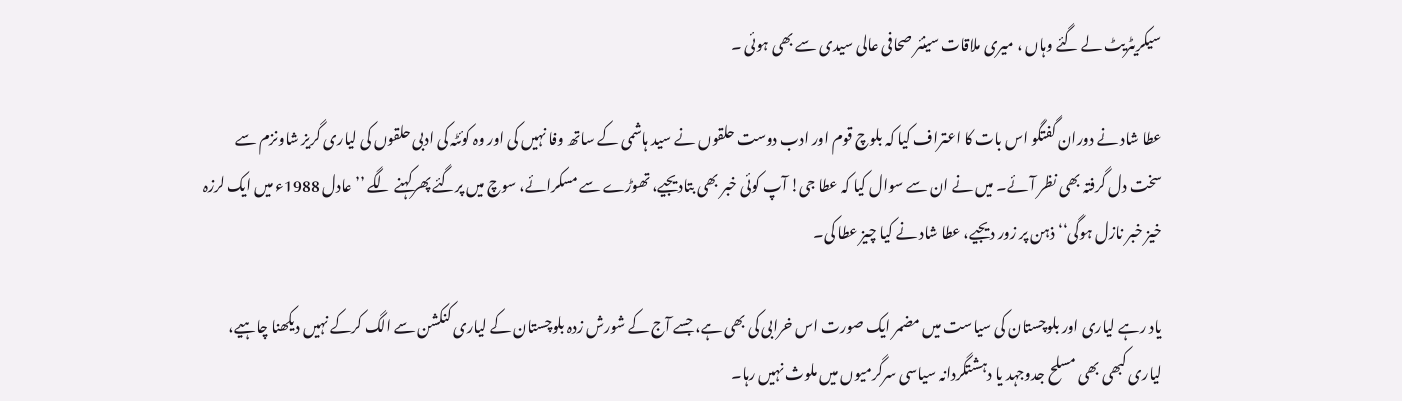سیکریٹریٹ لے گئے وہاں ، میری ملاقات سینئر صحافی عالی سیدی سے بھی ہوئی ۔

عطا شاد نے دوران گفتگو اس بات کا اعتراف کیا کہ بلوچ قوم اور ادب دوست حلقوں نے سید ہاشمی کے ساتھ وفا نہیں کی اور وہ کوئٹہ کی ادبی حلقوں کی لیاری گریز شاونزم سے سخت دل گرفتہ بھی نظر آئے۔ میں نے ان سے سوال کیا کہ عطا جی! آپ کوئی خبر بھی بتادیجیے، تھوڑے سے مسکرائے، سوچ میں پرگئے پھرکہنے لگے ’’عادل 1988ء میں ایک لرزہ خیز خبر نازل ہوگی‘‘ ذہن پر زور دیجیے، عطا شاد نے کیا چیز عطا کی۔

یاد رہے لیاری اور بلوچستان کی سیاست میں مضمر ایک صورت اس خرابی کی بھی ہے، جسے آج کے شورش زدہ بلوچستان کے لیاری کنکشن سے الگ کرکے نہیں دیکھنا چاہیے، لیاری کبھی بھی مسلح جدوجہد یا دہشتگردانہ سیاسی سرگرمیوں میں ملوث نہیں رہا۔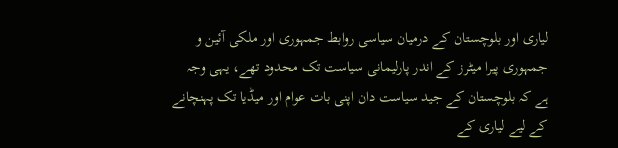لیاری اور بلوچستان کے درمیان سیاسی روابط جمہوری اور ملکی آئین و جمہوری پیرا میٹرز کے اندر پارلیمانی سیاست تک محدود تھے، یہی وجہ ہے کہ بلوچستان کے جید سیاست دان اپنی بات عوام اور میڈیا تک پہنچانے کے لیے لیاری کے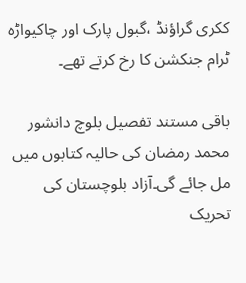ککری گراؤنڈ ،گبول پارک اور چاکیواڑہ ٹرام جنکشن کا رخ کرتے تھے۔

باقی مستند تفصیل بلوچ دانشور محمد رمضان کی حالیہ کتابوں میں مل جائے گی۔آزاد بلوچستان کی تحریک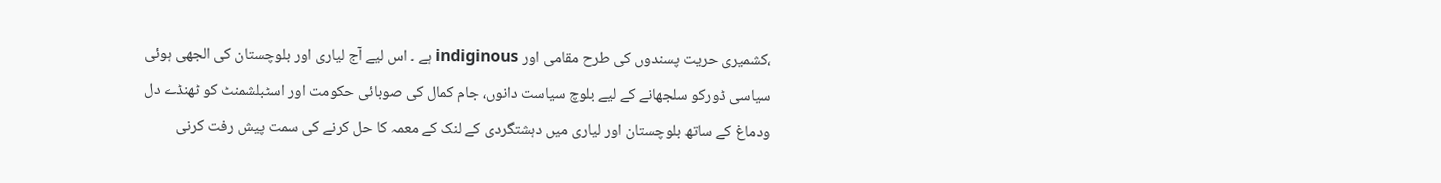،کشمیری حریت پسندوں کی طرح مقامی اور indiginous ہے ۔ اس لیے آج لیاری اور بلوچستان کی الجھی ہوئی سیاسی ڈورکو سلجھانے کے لیے بلوچ سیاست دانوں، جام کمال کی صوبائی حکومت اور اسٹبلشمنٹ کو ٹھنڈے دل ودماغ کے ساتھ بلوچستان اور لیاری میں دہشتگردی کے لنک کے معمہ کا حل کرنے کی سمت پیش رفت کرنی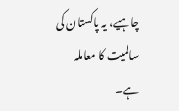چاہیے، یہ پاکستان کی سالمیت کا معاملہ ہے۔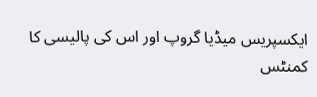ایکسپریس میڈیا گروپ اور اس کی پالیسی کا کمنٹس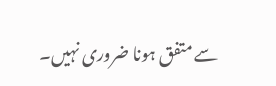سے متفق ہونا ضروری نہیں۔